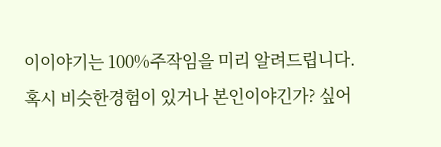이이야기는 100%주작임을 미리 알려드립니다.
혹시 비슷한경험이 있거나 본인이야긴가? 싶어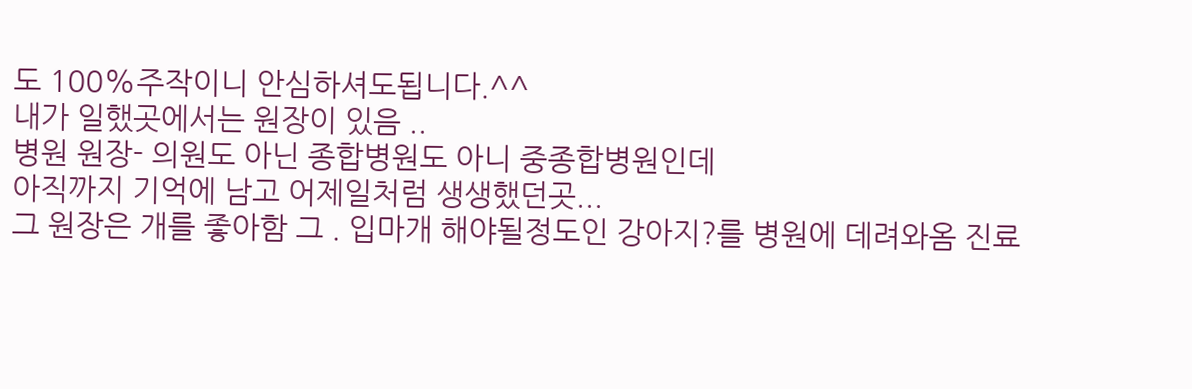도 100%주작이니 안심하셔도됩니다.^^
내가 일했곳에서는 원장이 있음 ..
병원 원장- 의원도 아닌 종합병원도 아니 중종합병원인데
아직까지 기억에 남고 어제일처럼 생생했던곳...
그 원장은 개를 좋아함 그 . 입마개 해야될정도인 강아지?를 병원에 데려와옴 진료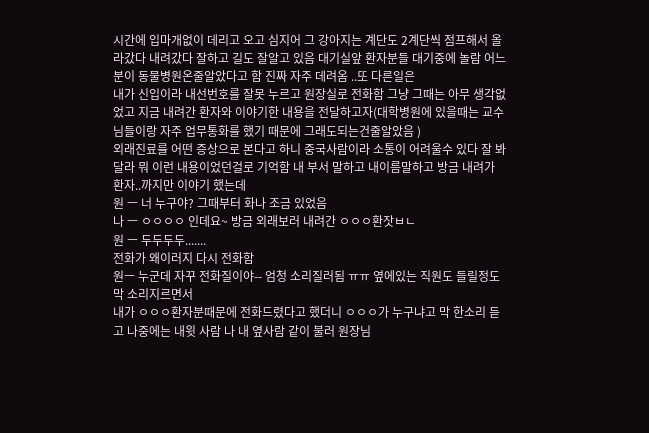시간에 입마개없이 데리고 오고 심지어 그 강아지는 계단도 2계단씩 점프해서 올라갔다 내려갔다 잘하고 길도 잘알고 있음 대기실앞 환자분들 대기중에 놀람 어느분이 동물병원온줄알았다고 함 진짜 자주 데려옴 ..또 다른일은
내가 신입이라 내선번호를 잘못 누르고 원장실로 전화함 그냥 그때는 아무 생각없었고 지금 내려간 환자와 이야기한 내용을 전달하고자(대학병원에 있을때는 교수님들이랑 자주 업무통화를 했기 때문에 그래도되는건줄알았음 )
외래진료를 어떤 증상으로 본다고 하니 중국사람이라 소통이 어려울수 있다 잘 봐달라 뭐 이런 내용이었던걸로 기억함 내 부서 말하고 내이름말하고 방금 내려가 환자..까지만 이야기 했는데
원 ㅡ 너 누구야? 그때부터 화나 조금 있었음
나 ㅡ ㅇㅇㅇㅇ 인데요~ 방금 외래보러 내려간 ㅇㅇㅇ환잣ㅂㄴ
원 ㅡ 두두두두.......
전화가 왜이러지 다시 전화함
원ㅡ 누군데 자꾸 전화질이야-- 엄청 소리질러됨 ㅠㅠ 옆에있는 직원도 들릴정도막 소리지르면서
내가 ㅇㅇㅇ환자분때문에 전화드렸다고 했더니 ㅇㅇㅇ가 누구냐고 막 한소리 듣고 나중에는 내윗 사람 나 내 옆사람 같이 불러 원장님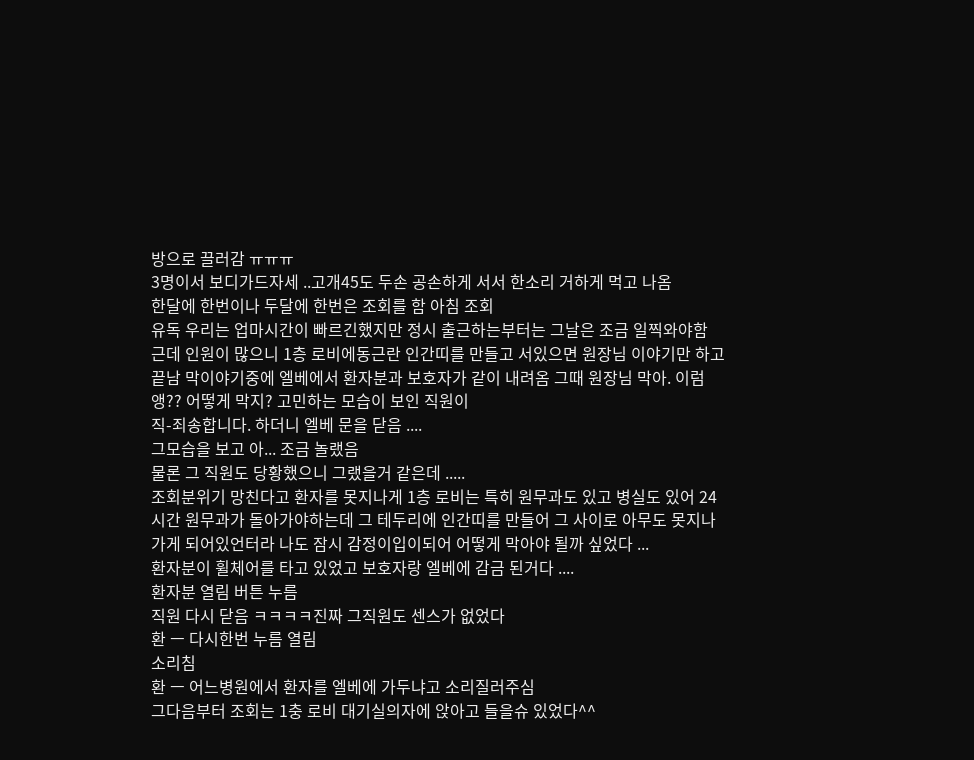방으로 끌러감 ㅠㅠㅠ
3명이서 보디가드자세 ..고개45도 두손 공손하게 서서 한소리 거하게 먹고 나옴
한달에 한번이나 두달에 한번은 조회를 함 아침 조회
유독 우리는 업마시간이 빠르긴했지만 정시 출근하는부터는 그날은 조금 일찍와야함 근데 인원이 많으니 1층 로비에동근란 인간띠를 만들고 서있으면 원장님 이야기만 하고 끝남 막이야기중에 엘베에서 환자분과 보호자가 같이 내려옴 그때 원장님 막아. 이럼 앵?? 어떻게 막지? 고민하는 모습이 보인 직원이
직-죄송합니다. 하더니 엘베 문을 닫음 ....
그모습을 보고 아... 조금 놀랬음
물론 그 직원도 당황했으니 그랬을거 같은데 .....
조회분위기 망친다고 환자를 못지나게 1층 로비는 특히 원무과도 있고 병실도 있어 24시간 원무과가 돌아가야하는데 그 테두리에 인간띠를 만들어 그 사이로 아무도 못지나가게 되어있언터라 나도 잠시 감정이입이되어 어떻게 막아야 될까 싶었다 ...
환자분이 휠체어를 타고 있었고 보호자랑 엘베에 감금 된거다 ....
환자분 열림 버튼 누름
직원 다시 닫음 ㅋㅋㅋㅋ진짜 그직원도 센스가 없었다
환 ㅡ 다시한번 누름 열림
소리침
환 ㅡ 어느병원에서 환자를 엘베에 가두냐고 소리질러주심
그다음부터 조회는 1충 로비 대기실의자에 앉아고 들을슈 있었다^^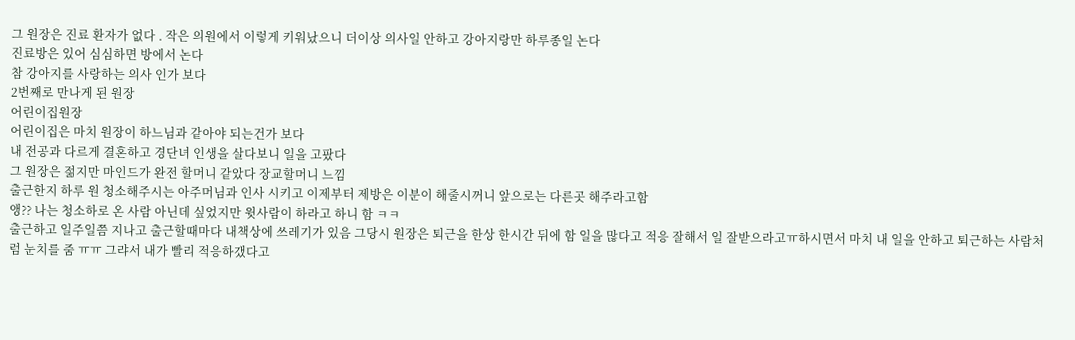그 원장은 진료 환자가 없다 . 작은 의원에서 이렇게 키워났으니 더이상 의사일 안하고 강아지랑만 하루종일 논다
진료방은 있어 심심하면 방에서 논다
참 강아지를 사랑하는 의사 인가 보다
2번째로 만나게 된 원장
어린이집원장
어린이집은 마치 원장이 하느님과 같아야 되는건가 보다
내 전공과 다르게 결혼하고 경단녀 인생을 살다보니 일을 고팠다
그 원장은 젊지만 마인드가 완전 할머니 같았다 장교할머니 느낌
출근한지 하루 원 청소해주시는 아주머님과 인사 시키고 이제부터 제방은 이분이 해줄시꺼니 앞으로는 다른곳 해주라고함
앵?? 나는 청소하로 온 사람 아닌데 싶었지만 윗사람이 하라고 하니 함 ㅋㅋ
출근하고 일주일쯤 지나고 출근할때마다 내책상에 쓰레기가 있음 그당시 원장은 퇴근을 한상 한시간 뒤에 함 일을 많다고 적응 잘해서 일 잘받으라고ㅠ하시면서 마치 내 일을 안하고 퇴근하는 사람처럼 눈치를 줌 ㅠㅠ 그랴서 내가 빨리 적응하갰다고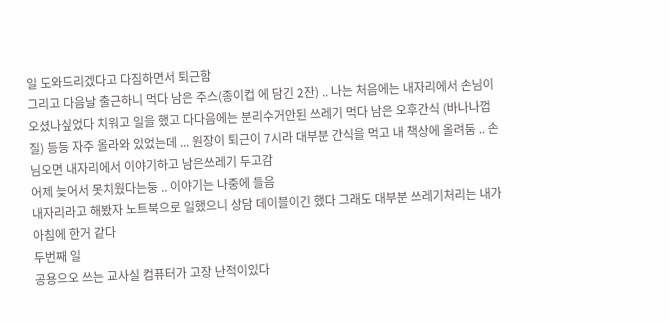일 도와드리겠다고 다짐하면서 퇴근함
그리고 다음날 출근하니 먹다 남은 주스(종이컵 에 담긴 2잔) .. 나는 처음에는 내자리에서 손님이 오셨나싶었다 치워고 일을 했고 다다음에는 분리수거안된 쓰레기 먹다 남은 오후간식 (바나나껍질) 등등 자주 올라와 있었는데 ... 원장이 퇴근이 7시라 대부분 간식을 먹고 내 책상에 올려둠 .. 손님오면 내자리에서 이야기하고 남은쓰레기 두고감
어제 늦어서 못치웠다는둥 .. 이야기는 나중에 들음
내자리라고 해봤자 노트북으로 일했으니 상담 데이블이긴 했다 그래도 대부분 쓰레기처리는 내가 아침에 한거 같다
두번째 일
공용으오 쓰는 교사실 컴퓨터가 고장 난적이있다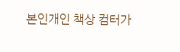본인개인 책상 컴터가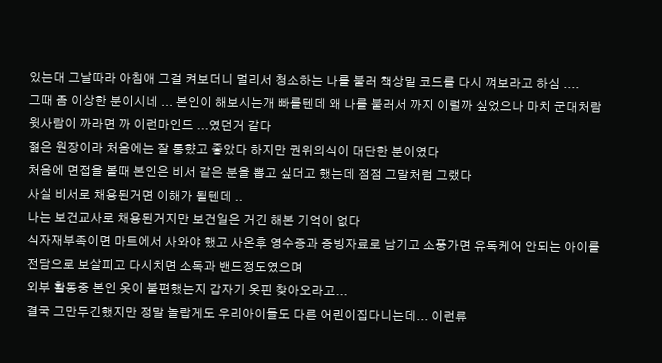있는대 그날따라 아침애 그걸 켜보더니 멀리서 청소하는 나를 불러 책상밑 코드를 다시 껴보라고 하심 ....
그때 좀 이상한 분이시네 ... 본인이 해보시는개 빠를텐데 왜 나를 불러서 까지 이럴까 싶었으나 마치 군대처람 윗사람이 까라면 까 이런마인드 ...였던거 같다
젊은 원장이라 처음에는 잘 통햤고 좋았다 하지만 권위의식이 대단한 분이였다
처음에 면접을 볼때 본인은 비서 같은 분을 뽑고 싶더고 했는데 점점 그말처럼 그랬다
사실 비서로 채용된거면 이해가 될텐데 ..
나는 보건교사로 채용된거지만 보건일은 거긴 해본 기억이 없다
식자재부족이면 마트에서 사와야 했고 사온후 영수증과 증빙자료로 남기고 소풍가면 유독케어 안되는 아이를 전담으로 보살피고 다시치면 소독과 밴드정도였으며
외부 활동중 본인 옷이 불편했는지 갑자기 옷핀 찾아오라고...
결국 그만두긴했지만 정말 놀랍게도 우리아이들도 다른 어린이집다니는데... 이런류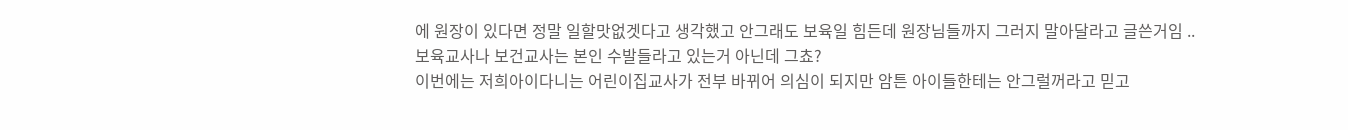에 원장이 있다면 정말 일할맛없겟다고 생각했고 안그래도 보육일 힘든데 원장님들까지 그러지 말아달라고 글쓴거임 .. 보육교사나 보건교사는 본인 수발들라고 있는거 아닌데 그쵸?
이번에는 저희아이다니는 어린이집교사가 전부 바뀌어 의심이 되지만 암튼 아이들한테는 안그럴꺼라고 믿고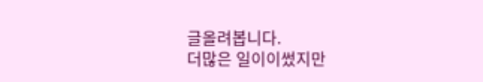글올려봅니다.
더많은 일이이썼지만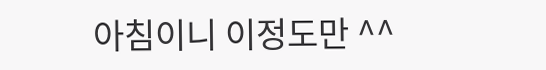아침이니 이정도만 ^^